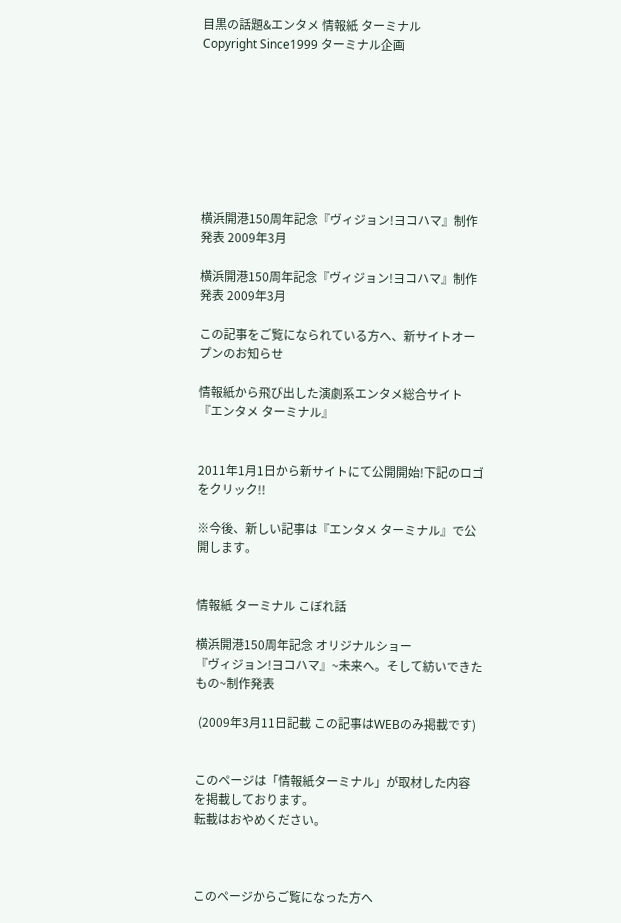目黒の話題&エンタメ 情報紙 ターミナル
Copyright Since1999 ターミナル企画








横浜開港150周年記念『ヴィジョン!ヨコハマ』制作発表 2009年3月

横浜開港150周年記念『ヴィジョン!ヨコハマ』制作発表 2009年3月

この記事をご覧になられている方へ、新サイトオープンのお知らせ

情報紙から飛び出した演劇系エンタメ総合サイト
『エンタメ ターミナル』


2011年1月1日から新サイトにて公開開始!下記のロゴをクリック!!

※今後、新しい記事は『エンタメ ターミナル』で公開します。


情報紙 ターミナル こぼれ話

横浜開港150周年記念 オリジナルショー
『ヴィジョン!ヨコハマ』~未来へ。そして紡いできたもの~制作発表

 (2009年3月11日記載 この記事はWEBのみ掲載です)


このページは「情報紙ターミナル」が取材した内容を掲載しております。
転載はおやめください。



このページからご覧になった方へ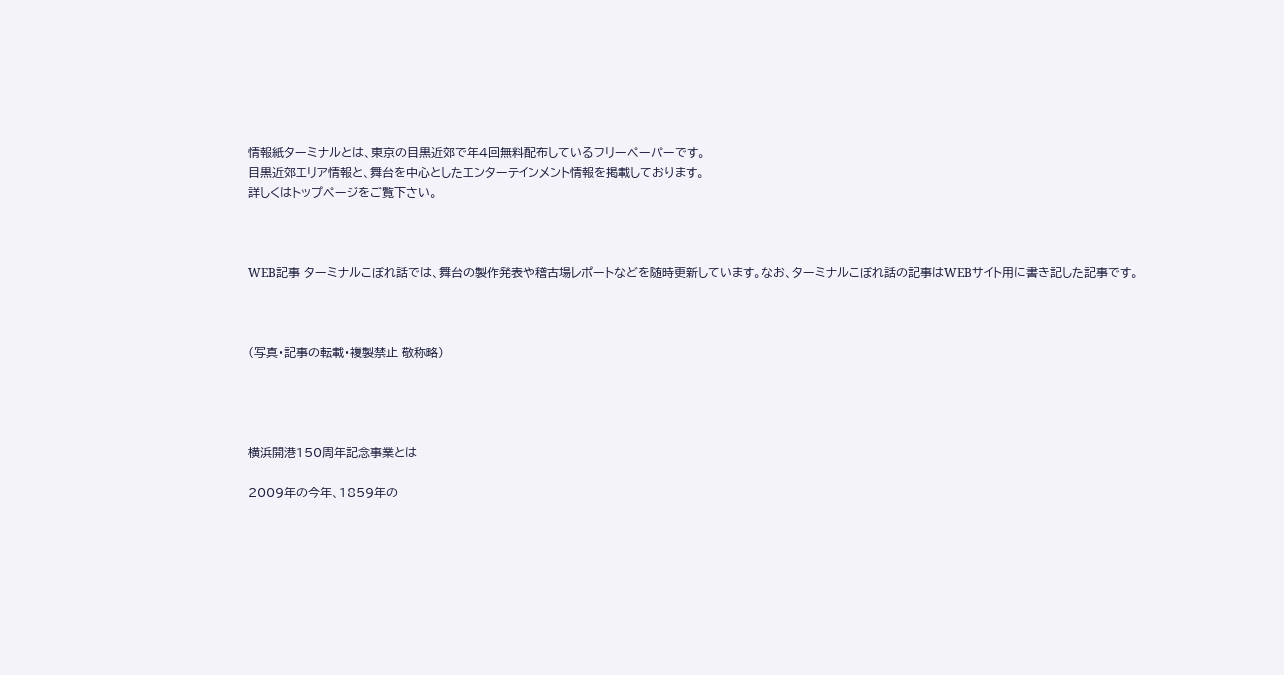情報紙ターミナルとは、東京の目黒近郊で年4回無料配布しているフリーペーパーです。
目黒近郊エリア情報と、舞台を中心としたエンターテインメント情報を掲載しております。
詳しくはトップページをご覧下さい。



WEB記事 ターミナルこぼれ話では、舞台の製作発表や稽古場レポートなどを随時更新しています。なお、ターミナルこぼれ話の記事はWEBサイト用に書き記した記事です。



(写真・記事の転載・複製禁止 敬称略)




横浜開港150周年記念事業とは

2009年の今年、1859年の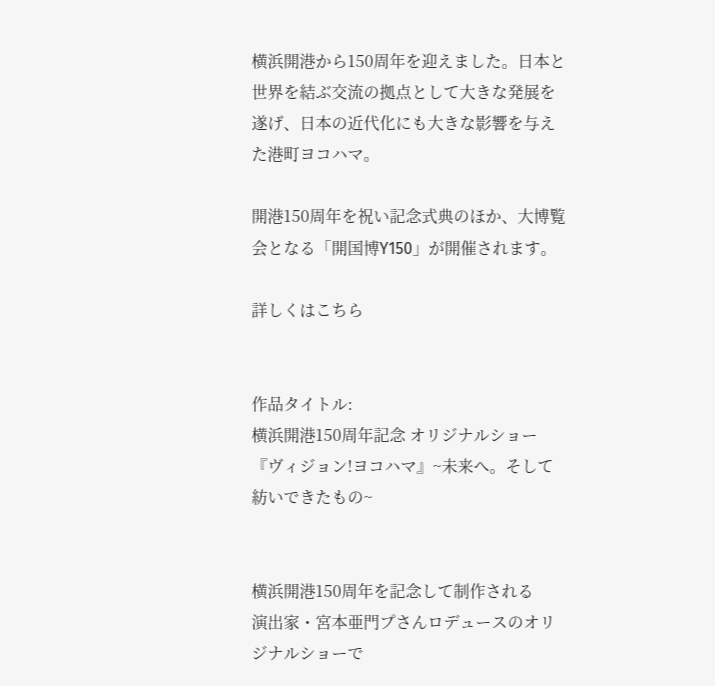横浜開港から150周年を迎えました。日本と世界を結ぶ交流の拠点として大きな発展を遂げ、日本の近代化にも大きな影響を与えた港町ヨコハマ。

開港150周年を祝い記念式典のほか、大博覧会となる「開国博Y150」が開催されます。

詳しくはこちら


作品タイトル:
横浜開港150周年記念 オリジナルショー
『ヴィジョン!ヨコハマ』~未来へ。そして紡いできたもの~


横浜開港150周年を記念して制作される
演出家・宮本亜門プさんロデュースのオリジナルショーで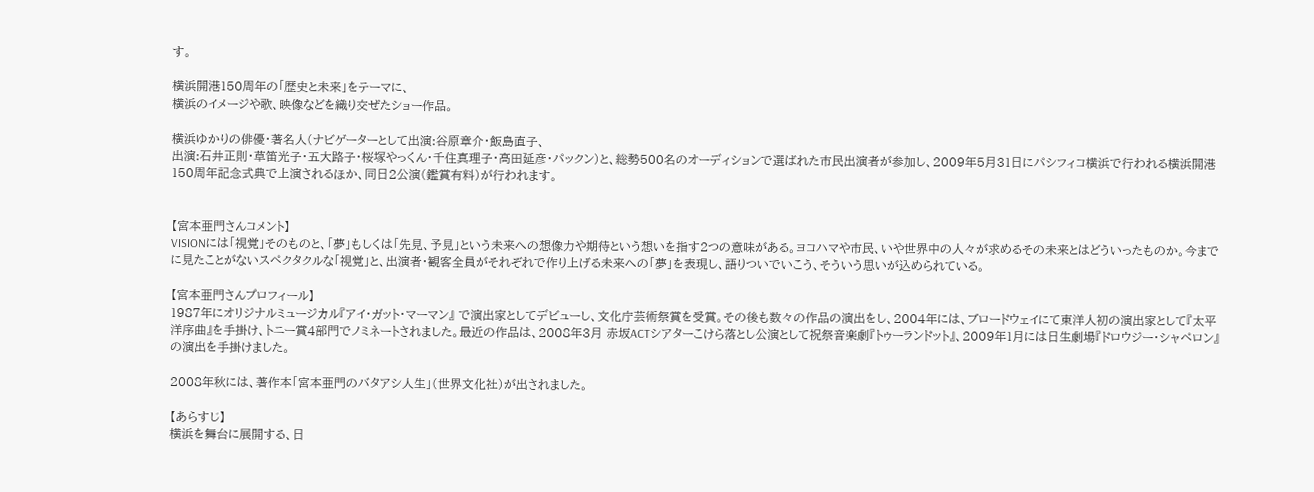す。

横浜開港150周年の「歴史と未来」をテーマに、
横浜のイメージや歌、映像などを織り交ぜたショー作品。

横浜ゆかりの俳優・著名人(ナビゲーターとして出演:谷原章介・飯島直子、
出演:石井正則・草笛光子・五大路子・桜塚やっくん・千住真理子・高田延彦・パックン)と、総勢500名のオーディションで選ばれた市民出演者が参加し、2009年5月31日にパシフィコ横浜で行われる横浜開港150周年記念式典で上演されるほか、同日2公演(鑑賞有料)が行われます。


【宮本亜門さんコメント】
VISIONには「視覚」そのものと、「夢」もしくは「先見、予見」という未来への想像力や期待という想いを指す2つの意味がある。ヨコハマや市民、いや世界中の人々が求めるその未来とはどういったものか。今までに見たことがないスペクタクルな「視覚」と、出演者・観客全員がそれぞれで作り上げる未来への「夢」を表現し、語りついでいこう、そういう思いが込められている。

【宮本亜門さんプロフィール】
1987年にオリジナルミュージカル『アイ・ガット・マーマン』 で演出家としてデビューし、文化庁芸術祭賞を受賞。その後も数々の作品の演出をし、2004年には、ブロードウェイにて東洋人初の演出家として『太平洋序曲』を手掛け、トニー賞4部門でノミネートされました。最近の作品は、2008年3月 赤坂ACTシアターこけら落とし公演として祝祭音楽劇『トゥーランドット』、2009年1月には日生劇場『ドロウジー・シャペロン』の演出を手掛けました。

2008年秋には、著作本「宮本亜門のバタアシ人生」(世界文化社)が出されました。

【あらすじ】
横浜を舞台に展開する、日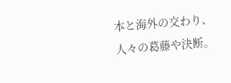本と海外の交わり、人々の葛藤や決断。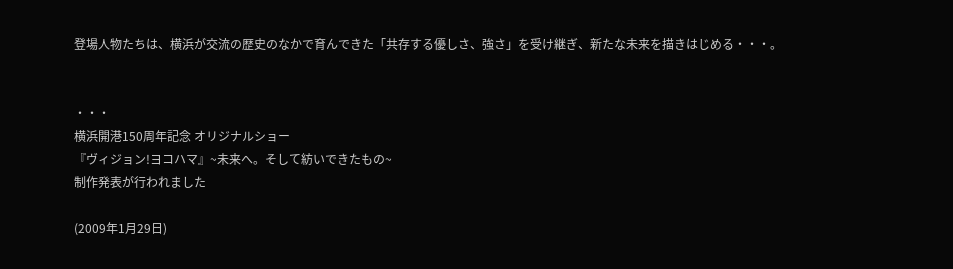登場人物たちは、横浜が交流の歴史のなかで育んできた「共存する優しさ、強さ」を受け継ぎ、新たな未来を描きはじめる・・・。


・・・
横浜開港150周年記念 オリジナルショー
『ヴィジョン!ヨコハマ』~未来へ。そして紡いできたもの~
制作発表が行われました

(2009年1月29日)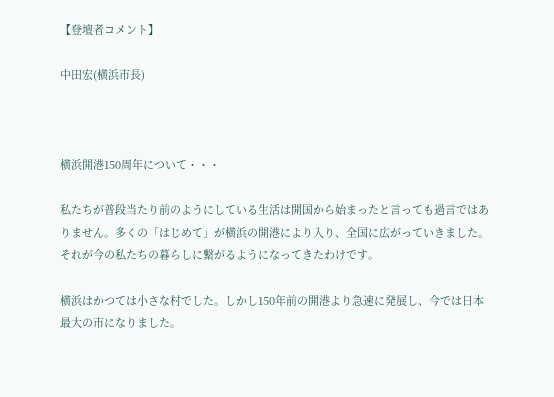【登壇者コメント】

中田宏(横浜市長)



横浜開港150周年について・・・

私たちが普段当たり前のようにしている生活は開国から始まったと言っても過言ではありません。多くの「はじめて」が横浜の開港により入り、全国に広がっていきました。それが今の私たちの暮らしに繋がるようになってきたわけです。

横浜はかつては小さな村でした。しかし150年前の開港より急速に発展し、今では日本最大の市になりました。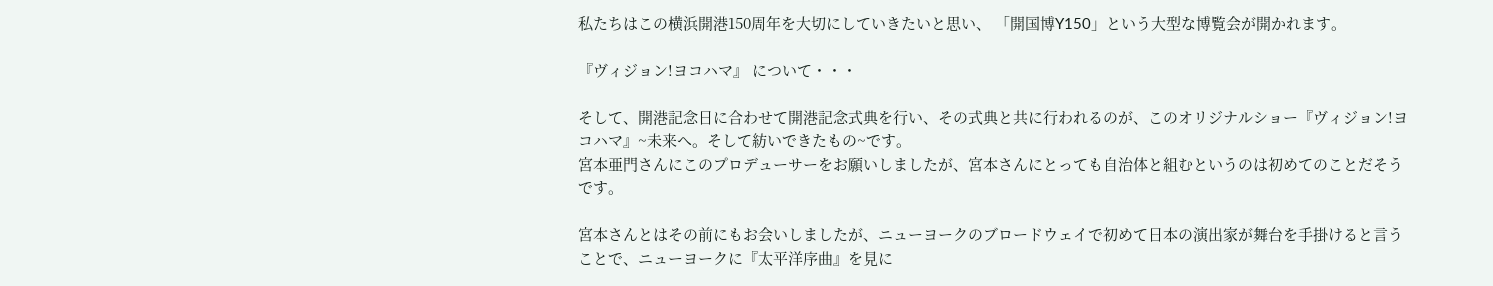私たちはこの横浜開港150周年を大切にしていきたいと思い、 「開国博Y150」という大型な博覧会が開かれます。

『ヴィジョン!ヨコハマ』 について・・・

そして、開港記念日に合わせて開港記念式典を行い、その式典と共に行われるのが、このオリジナルショー『ヴィジョン!ヨコハマ』~未来へ。そして紡いできたもの~です。
宮本亜門さんにこのプロデューサーをお願いしましたが、宮本さんにとっても自治体と組むというのは初めてのことだそうです。

宮本さんとはその前にもお会いしましたが、ニューヨークのブロードウェイで初めて日本の演出家が舞台を手掛けると言うことで、ニューヨークに『太平洋序曲』を見に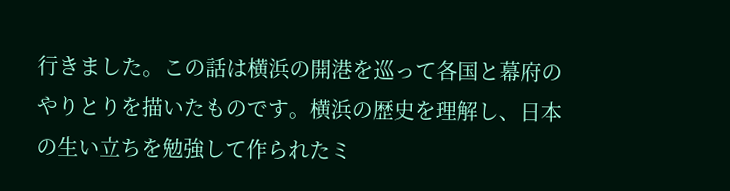行きました。この話は横浜の開港を巡って各国と幕府のやりとりを描いたものです。横浜の歴史を理解し、日本の生い立ちを勉強して作られたミ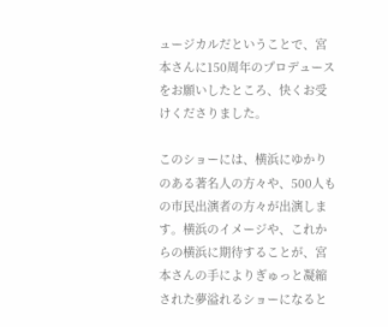ュージカルだということで、宮本さんに150周年のプロデュースをお願いしたところ、快くお受けくださりました。

このショーには、横浜にゆかりのある著名人の方々や、500人もの市民出演者の方々が出演します。横浜のイメージや、これからの横浜に期待することが、宮本さんの手によりぎゅっと凝縮された夢溢れるショーになると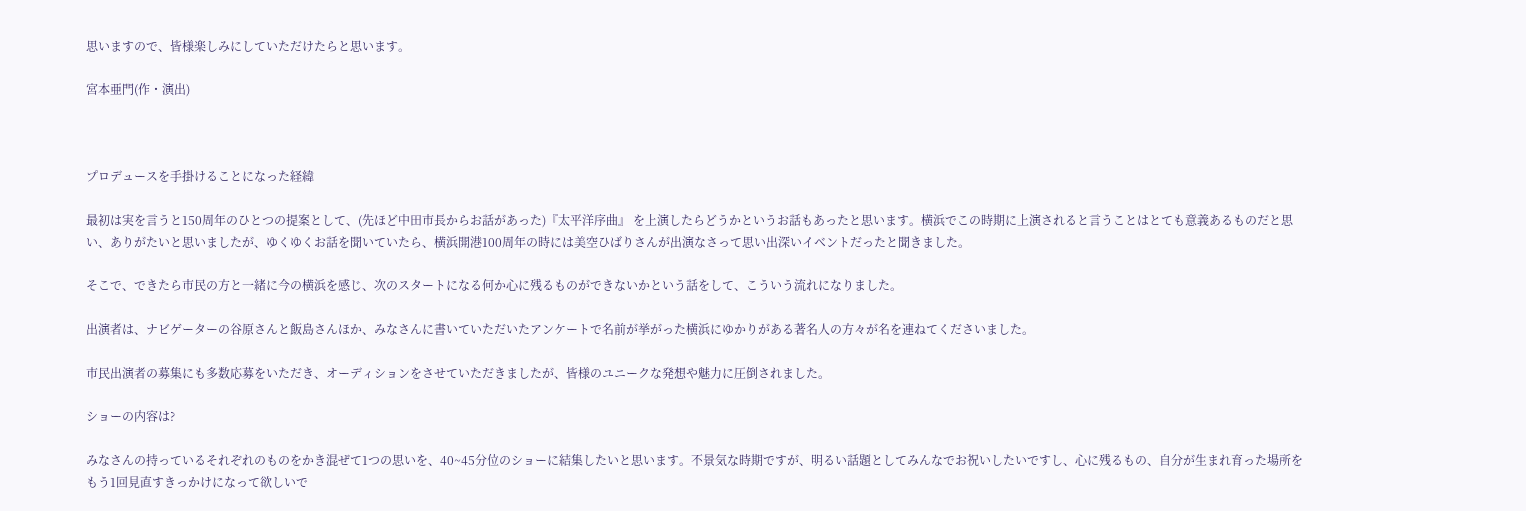思いますので、皆様楽しみにしていただけたらと思います。

宮本亜門(作・演出)



プロデュースを手掛けることになった経緯

最初は実を言うと150周年のひとつの提案として、(先ほど中田市長からお話があった)『太平洋序曲』 を上演したらどうかというお話もあったと思います。横浜でこの時期に上演されると言うことはとても意義あるものだと思い、ありがたいと思いましたが、ゆくゆくお話を聞いていたら、横浜開港100周年の時には美空ひばりさんが出演なさって思い出深いイベントだったと聞きました。

そこで、できたら市民の方と一緒に今の横浜を感じ、次のスタートになる何か心に残るものができないかという話をして、こういう流れになりました。

出演者は、ナビゲーターの谷原さんと飯島さんほか、みなさんに書いていただいたアンケートで名前が挙がった横浜にゆかりがある著名人の方々が名を連ねてくださいました。

市民出演者の募集にも多数応募をいただき、オーディションをさせていただきましたが、皆様のユニークな発想や魅力に圧倒されました。

ショーの内容は?

みなさんの持っているそれぞれのものをかき混ぜて1つの思いを、40~45分位のショーに結集したいと思います。不景気な時期ですが、明るい話題としてみんなでお祝いしたいですし、心に残るもの、自分が生まれ育った場所をもう1回見直すきっかけになって欲しいで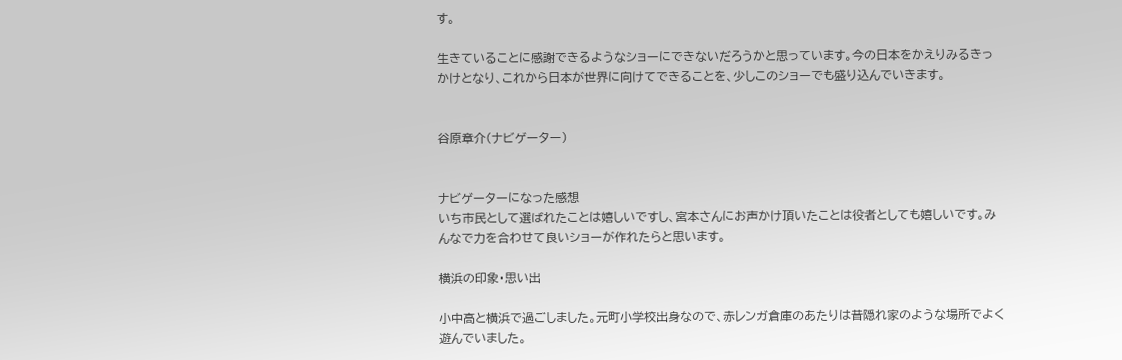す。

生きていることに感謝できるようなショーにできないだろうかと思っています。今の日本をかえりみるきっかけとなり、これから日本が世界に向けてできることを、少しこのショーでも盛り込んでいきます。


谷原章介(ナビゲーター)


ナビゲーターになった感想
いち市民として選ばれたことは嬉しいですし、宮本さんにお声かけ頂いたことは役者としても嬉しいです。みんなで力を合わせて良いショーが作れたらと思います。

横浜の印象・思い出

小中高と横浜で過ごしました。元町小学校出身なので、赤レンガ倉庫のあたりは昔隠れ家のような場所でよく遊んでいました。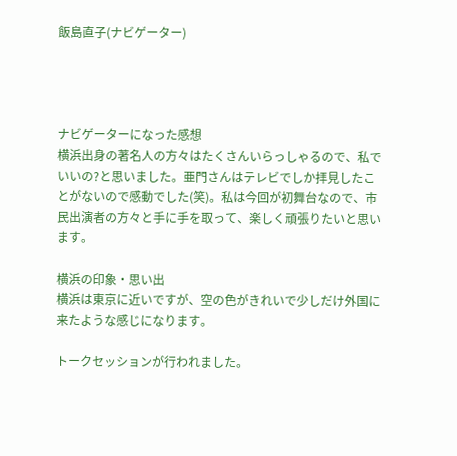飯島直子(ナビゲーター)




ナビゲーターになった感想
横浜出身の著名人の方々はたくさんいらっしゃるので、私でいいの?と思いました。亜門さんはテレビでしか拝見したことがないので感動でした(笑)。私は今回が初舞台なので、市民出演者の方々と手に手を取って、楽しく頑張りたいと思います。

横浜の印象・思い出
横浜は東京に近いですが、空の色がきれいで少しだけ外国に来たような感じになります。

トークセッションが行われました。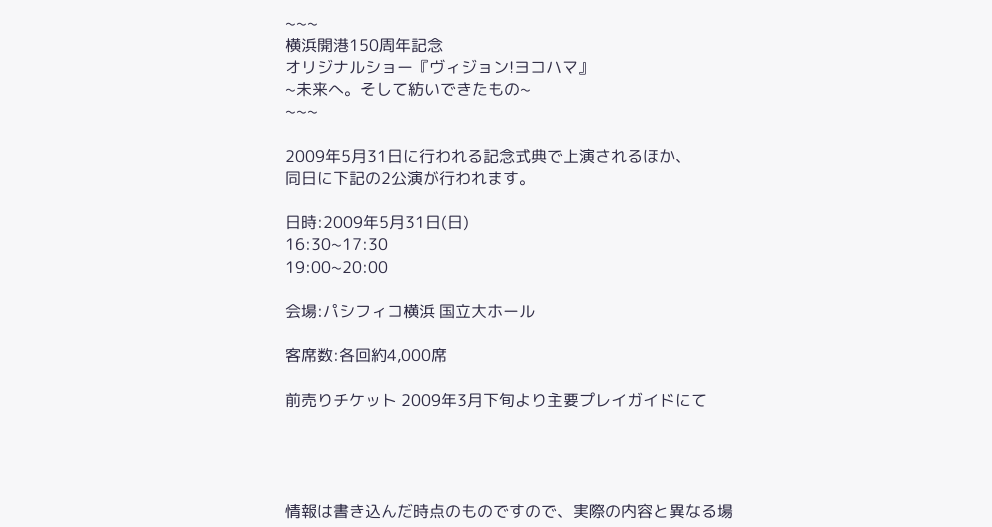~~~
横浜開港150周年記念
オリジナルショー『ヴィジョン!ヨコハマ』
~未来へ。そして紡いできたもの~
~~~

2009年5月31日に行われる記念式典で上演されるほか、
同日に下記の2公演が行われます。

日時:2009年5月31日(日)
16:30~17:30
19:00~20:00

会場:パシフィコ横浜 国立大ホール

客席数:各回約4,000席

前売りチケット 2009年3月下旬より主要プレイガイドにて




情報は書き込んだ時点のものですので、実際の内容と異なる場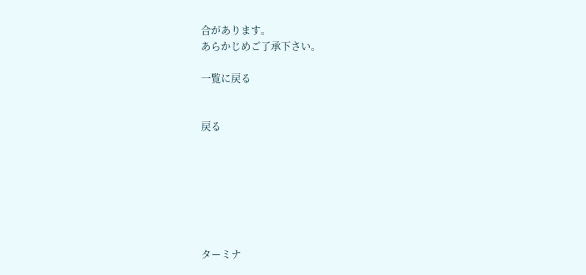合があります。
あらかじめご了承下さい。

一覧に戻る


戻る







ターミナ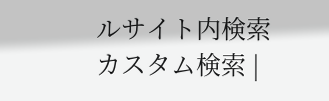ルサイト内検索
カスタム検索 |